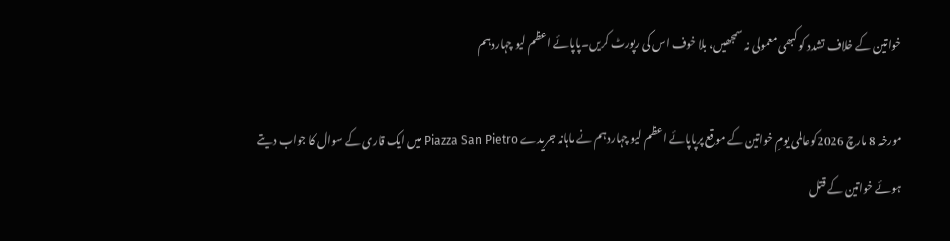خواتین کے خلاف تشدد کو کبھی معمولی نہ سمجھیں، بلا خوف اس کی رپورٹ کریں۔پاپائے اعظم لیو چہاردہم

مورخہ 8 مارچ 2026کوعالمی یومِ خواتین کے موقع پرپاپائے اعظم لیو چہاردہم نے ماہانہ جریدے Piazza San Pietro میں ایک قاری کے سوال کا جواب دیتے ہوئے خواتین کے قتل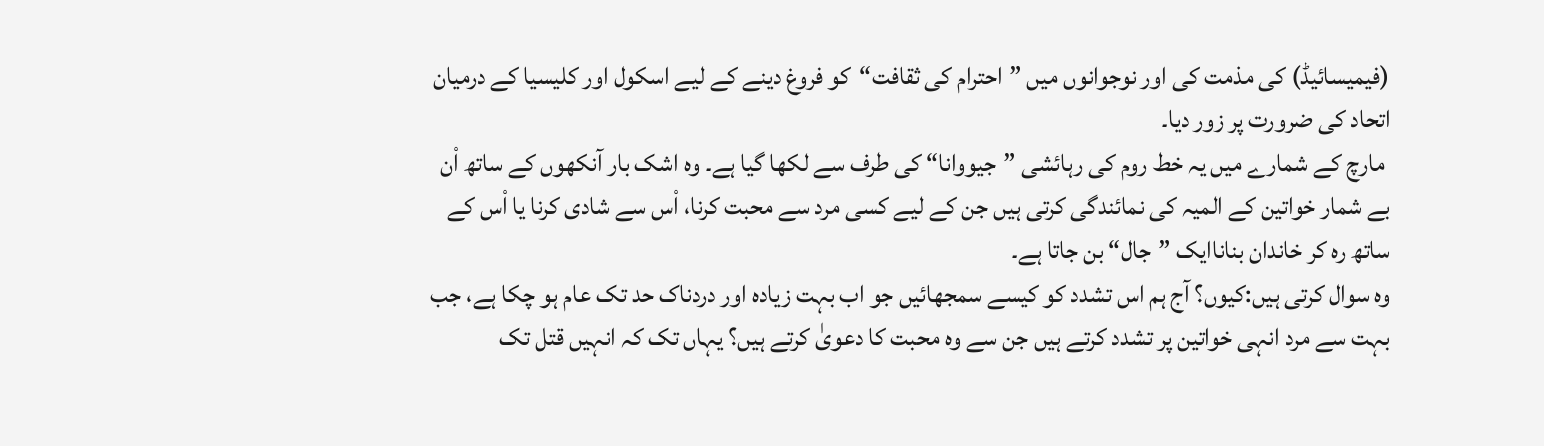(فیمیسائیڈ) کی مذمت کی اور نوجوانوں میں ”احترام کی ثقافت“کو فروغ دینے کے لیے اسکول اور کلیسیا کے درمیان اتحاد کی ضرورت پر زور دیا۔
 مارچ کے شمارے میں یہ خط روم کی رہائشی ”جیووانا“ کی طرف سے لکھا گیا ہے۔ وہ اشک بار آنکھوں کے ساتھ اْن بے شمار خواتین کے المیہ کی نمائندگی کرتی ہیں جن کے لیے کسی مرد سے محبت کرنا، اْس سے شادی کرنا یا اْس کے ساتھ رہ کر خاندان بناناایک ”جال“ بن جاتا ہے۔
وہ سوال کرتی ہیں:کیوں؟ آج ہم اس تشدد کو کیسے سمجھائیں جو اب بہت زیادہ اور دردناک حد تک عام ہو چکا ہے، جب بہت سے مرد انہی خواتین پر تشدد کرتے ہیں جن سے وہ محبت کا دعویٰ کرتے ہیں؟ یہاں تک کہ انہیں قتل تک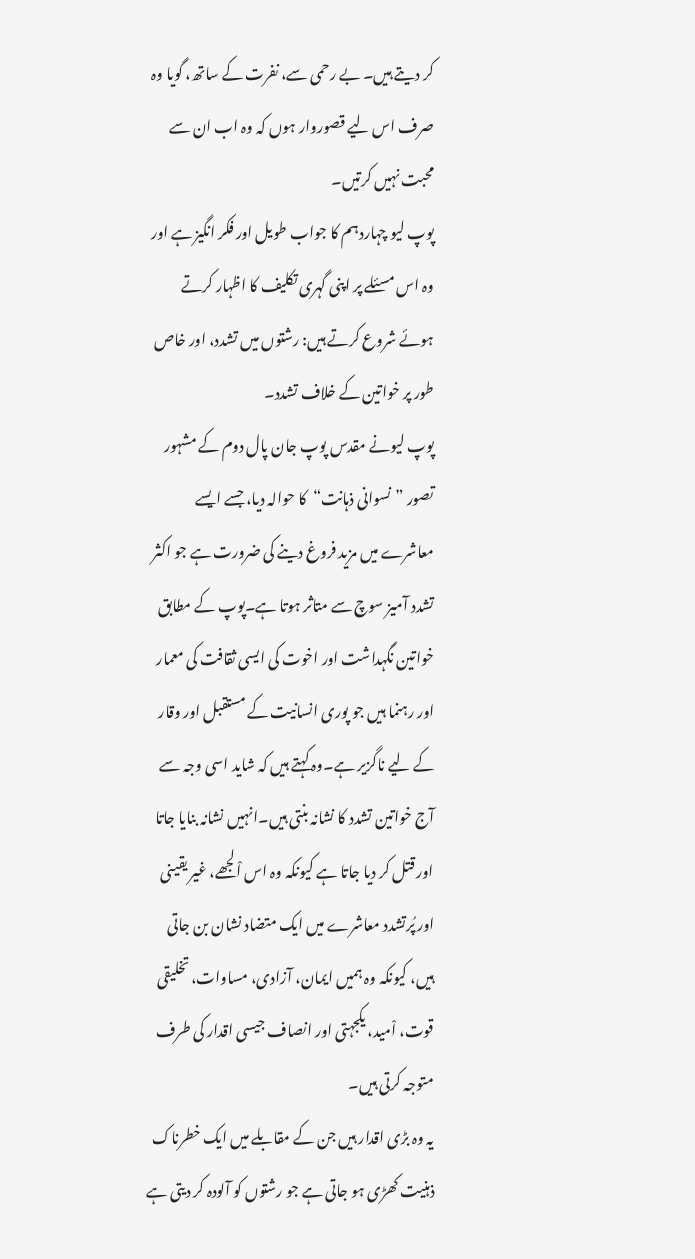کر دیتے ہیں۔ بے رحمی سے، نفرت کے ساتھ، گویا وہ صرف اس لیے قصوروار ہوں کہ وہ اب ان سے محبت نہیں کرتیں۔
پوپ لیو چہاردہم کا جواب طویل اور فکر انگیز ہے اور وہ اس مسئلے پر اپنی گہری تکلیف کا اظہار کرتے ہوئے شروع کرتے ہیں: رشتوں میں تشدد، اور خاص طور پر خواتین کے خلاف تشدد۔
پوپ لیونے مقدس پوپ جان پال دوم کے مشہور تصور ”نسوانی ذہانت“کا حوالہ دیا، جسے ایسے معاشرے میں مزید فروغ دینے کی ضرورت ہے جو اکثر تشدد آمیز سوچ سے متاثر ہوتا ہے۔پوپ کے مطابق خواتین نگہداشت اور اخوت کی ایسی ثقافت کی معمار اور رہنما ہیں جو پوری انسانیت کے مستقبل اور وقار کے لیے ناگزیر ہے۔وہ کہتے ہیں کہ شاید اسی وجہ سے آج خواتین تشدد کا نشانہ بنتی ہیں۔انہیں نشانہ بنایا جاتا اور قتل کر دیا جاتا ہے کیونکہ وہ اس اْلجھے، غیر یقینی اور پُرتشدد معاشرے میں ایک متضاد نشان بن جاتی ہیں، کیونکہ وہ ہمیں ایمان، آزادی، مساوات، تخلیقی قوت، اْمید، یکجہتی اور انصاف جیسی اقدار کی طرف متوجہ کرتی ہیں۔
یہ وہ بڑی اقدار ہیں جن کے مقابلے میں ایک خطرناک ذہنیت کھڑی ہو جاتی ہے جو رشتوں کو آلودہ کر دیتی ہے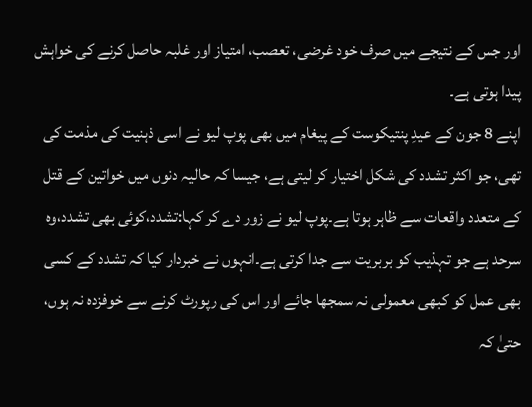اور جس کے نتیجے میں صرف خود غرضی، تعصب، امتیاز اور غلبہ حاصل کرنے کی خواہش پیدا ہوتی ہے۔
اپنے 8 جون کے عیدِ پنتیکوست کے پیغام میں بھی پوپ لیو نے اسی ذہنیت کی مذمت کی تھی، جو اکثر تشدد کی شکل اختیار کر لیتی ہے، جیسا کہ حالیہ دنوں میں خواتین کے قتل کے متعدد واقعات سے ظاہر ہوتا ہے۔پوپ لیو نے زور دے کر کہا:تشدد،کوئی بھی تشدد،وہ سرحد ہے جو تہذیب کو بربریت سے جدا کرتی ہے۔انہوں نے خبردار کیا کہ تشدد کے کسی بھی عمل کو کبھی معمولی نہ سمجھا جائے اور اس کی رپورٹ کرنے سے خوفزدہ نہ ہوں، حتیٰ کہ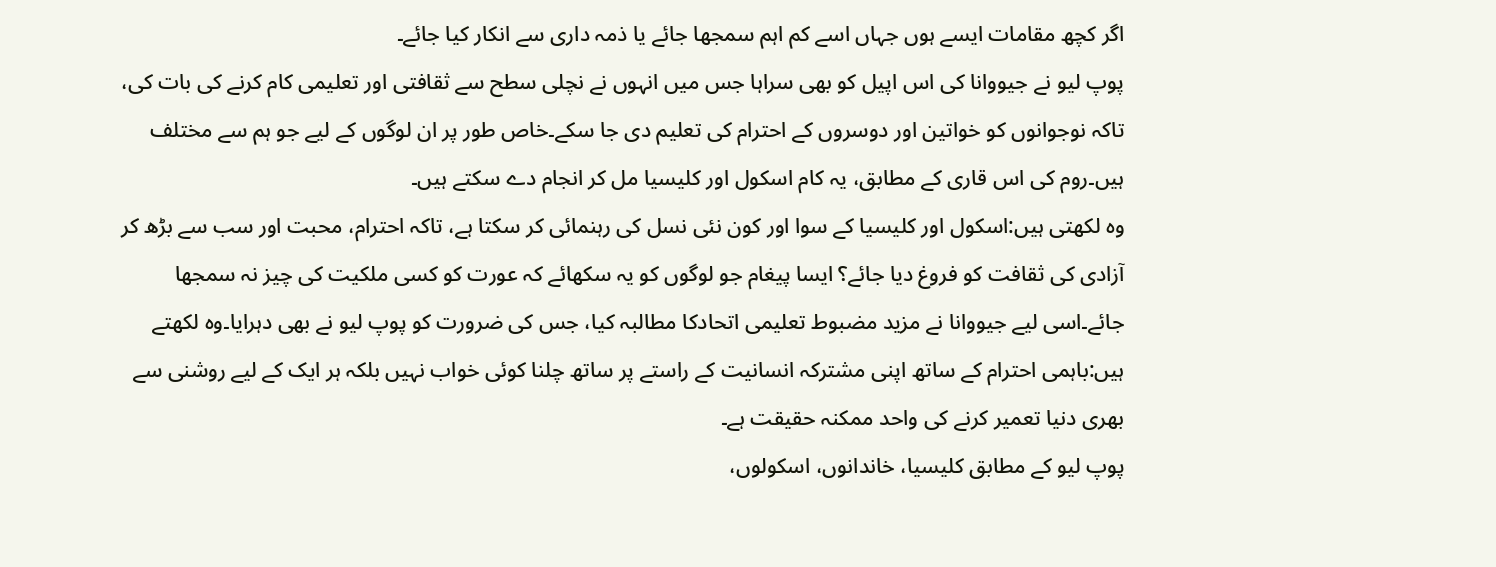اگر کچھ مقامات ایسے ہوں جہاں اسے کم اہم سمجھا جائے یا ذمہ داری سے انکار کیا جائے۔
پوپ لیو نے جیووانا کی اس اپیل کو بھی سراہا جس میں انہوں نے نچلی سطح سے ثقافتی اور تعلیمی کام کرنے کی بات کی، تاکہ نوجوانوں کو خواتین اور دوسروں کے احترام کی تعلیم دی جا سکے۔خاص طور پر ان لوگوں کے لیے جو ہم سے مختلف ہیں۔روم کی اس قاری کے مطابق، یہ کام اسکول اور کلیسیا مل کر انجام دے سکتے ہیں۔
وہ لکھتی ہیں:اسکول اور کلیسیا کے سوا اور کون نئی نسل کی رہنمائی کر سکتا ہے، تاکہ احترام، محبت اور سب سے بڑھ کر آزادی کی ثقافت کو فروغ دیا جائے؟ ایسا پیغام جو لوگوں کو یہ سکھائے کہ عورت کو کسی ملکیت کی چیز نہ سمجھا جائے۔اسی لیے جیووانا نے مزید مضبوط تعلیمی اتحادکا مطالبہ کیا، جس کی ضرورت کو پوپ لیو نے بھی دہرایا۔وہ لکھتے ہیں:باہمی احترام کے ساتھ اپنی مشترکہ انسانیت کے راستے پر ساتھ چلنا کوئی خواب نہیں بلکہ ہر ایک کے لیے روشنی سے بھری دنیا تعمیر کرنے کی واحد ممکنہ حقیقت ہے۔
پوپ لیو کے مطابق کلیسیا، خاندانوں، اسکولوں،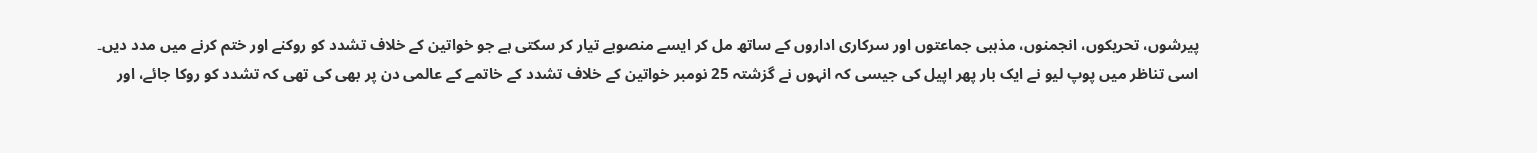پیرشوں، تحریکوں، انجمنوں، مذہبی جماعتوں اور سرکاری اداروں کے ساتھ مل کر ایسے منصوبے تیار کر سکتی ہے جو خواتین کے خلاف تشدد کو روکنے اور ختم کرنے میں مدد دیں۔
اسی تناظر میں پوپ لیو نے ایک بار پھر اپیل کی جیسی کہ انہوں نے گزشتہ 25 نومبر خواتین کے خلاف تشدد کے خاتمے کے عالمی دن پر بھی کی تھی کہ تشدد کو روکا جائے، اور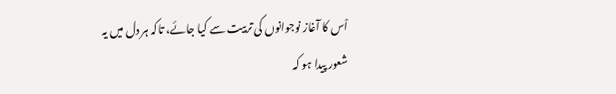اْس کا آغاز نوجوانوں کی تربیت سے کیا جائے، تاکہ ہر دل میں یہ شعور پیدا ہو کہ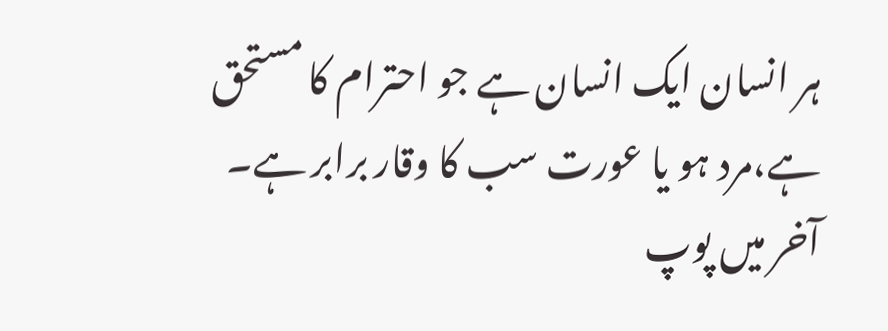ہر انسان ایک انسان ہے جو احترام کا مستحق ہے،مرد ہو یا عورت سب کا وقار برابر ہے۔
آخر میں پوپ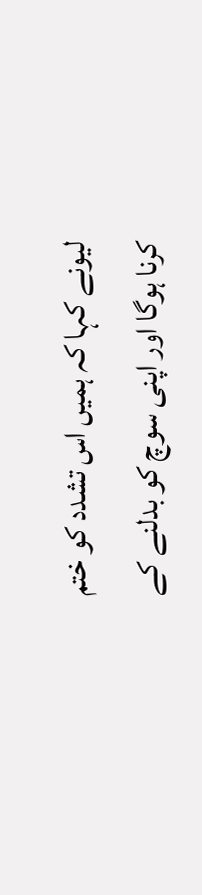لیونے کہا کہ ہمیں اس تشدد کو ختم کرنا ہوگا اور اپنی سوچ کو بدلنے کے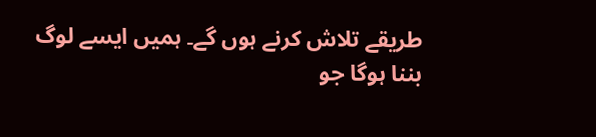طریقے تلاش کرنے ہوں گے۔ ہمیں ایسے لوگ بننا ہوگا جو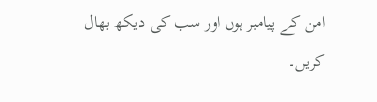امن کے پیامبر ہوں اور سب کی دیکھ بھال کریں۔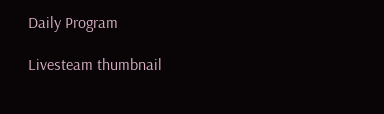Daily Program

Livesteam thumbnail